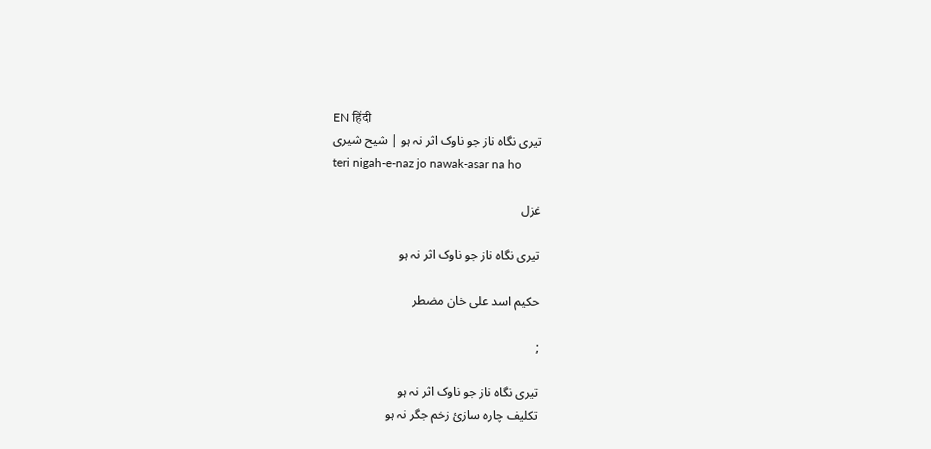EN हिंदी
تیری نگاہ ناز جو ناوک اثر نہ ہو | شیح شیری
teri nigah-e-naz jo nawak-asar na ho

غزل

تیری نگاہ ناز جو ناوک اثر نہ ہو

حکیم اسد علی خان مضطر

;

تیری نگاہ ناز جو ناوک اثر نہ ہو
تکلیف چارہ سازئ‌ زخم جگر نہ ہو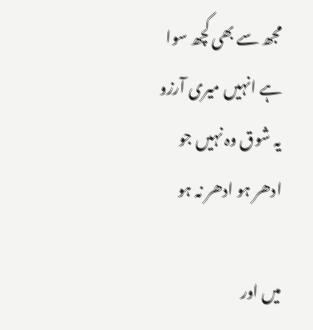مجھ سے بھی کچھ سوا ہے انہیں میری آرزو
یہ شوق وہ نہیں جو ادھر ہو ادھر نہ ہو

میں اور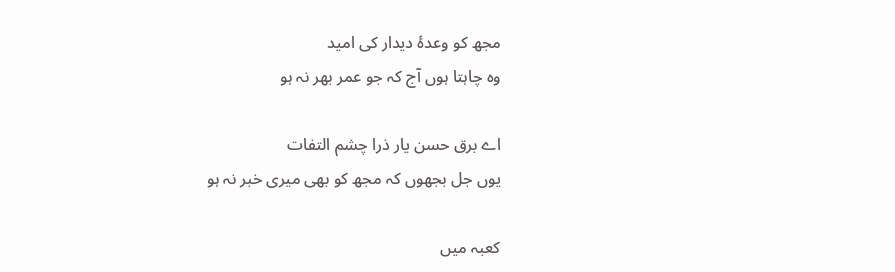مجھ کو وعدۂ دیدار کی امید
وہ چاہتا ہوں آج کہ جو عمر بھر نہ ہو

اے برق حسن یار ذرا چشم التفات
یوں جل بجھوں کہ مجھ کو بھی میری خبر نہ ہو

کعبہ میں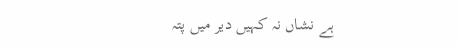ہے نشاں نہ کہیں دیر میں پتہ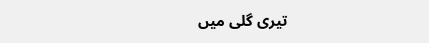تیری گلی میں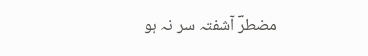مضطرؔ آشفتہ سر نہ ہو